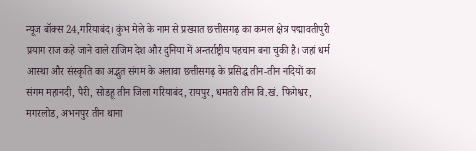न्यूज बॉक्स 24,गरियाबंद। कुंभ मेले के नाम से प्रख्यात छत्तीसगढ़ का कमल क्षेत्र पद्मावतीपुरी प्रयाग राज कहे जाने वाले राजिम देश और दुनिया में अन्तर्राष्ट्रीय पहचान बना चुकी है। जहां धर्म आस्था और संस्कृति का अद्भुत संगम के अलावा छत्तीसगढ़ के प्रसिद्ध तीन-तीन नदियों का संगम महानदी, पैरी, सोडहू तीन जिला गरियाबंद, रायपुर, धमतरी तीन वि.खं. फिगेश्वर, मगरलोड, अभनपुर तीन थाना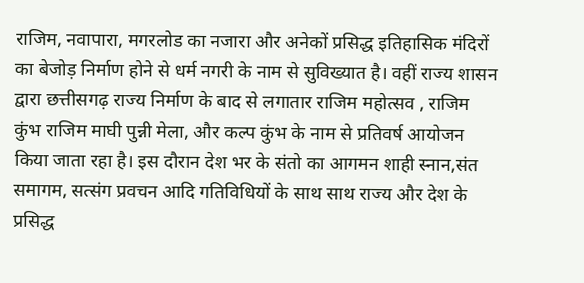राजिम, नवापारा, मगरलोड का नजारा और अनेकों प्रसिद्ध इतिहासिक मंदिरों का बेजोड़ निर्माण होने से धर्म नगरी के नाम से सुविख्यात है। वहीं राज्य शासन द्वारा छत्तीसगढ़ राज्य निर्माण के बाद से लगातार राजिम महोत्सव , राजिम कुंभ राजिम माघी पुन्नी मेला, और कल्प कुंभ के नाम से प्रतिवर्ष आयोजन किया जाता रहा है। इस दौरान देश भर के संतो का आगमन शाही स्नान,संत समागम, सत्संग प्रवचन आदि गतिविधियों के साथ साथ राज्य और देश के प्रसिद्ध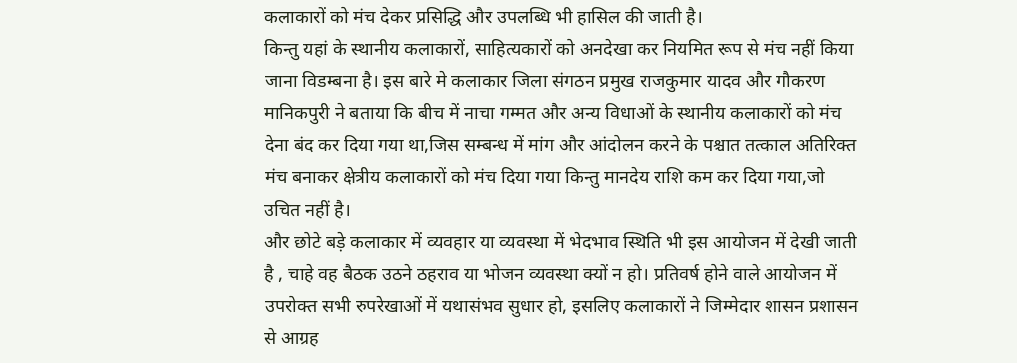कलाकारों को मंच देकर प्रसिद्धि और उपलब्धि भी हासिल की जाती है।
किन्तु यहां के स्थानीय कलाकारों, साहित्यकारों को अनदेखा कर नियमित रूप से मंच नहीं किया जाना विडम्बना है। इस बारे मे कलाकार जिला संगठन प्रमुख राजकुमार यादव और गौकरण मानिकपुरी ने बताया कि बीच में नाचा गम्मत और अन्य विधाओं के स्थानीय कलाकारों को मंच देना बंद कर दिया गया था,जिस सम्बन्ध में मांग और आंदोलन करने के पश्चात तत्काल अतिरिक्त मंच बनाकर क्षेत्रीय कलाकारों को मंच दिया गया किन्तु मानदेय राशि कम कर दिया गया,जो उचित नहीं है।
और छोटे बड़े कलाकार में व्यवहार या व्यवस्था में भेदभाव स्थिति भी इस आयोजन में देखी जाती है , चाहे वह बैठक उठने ठहराव या भोजन व्यवस्था क्यों न हो। प्रतिवर्ष होने वाले आयोजन में उपरोक्त सभी रुपरेखाओं में यथासंभव सुधार हो, इसलिए कलाकारों ने जिम्मेदार शासन प्रशासन से आग्रह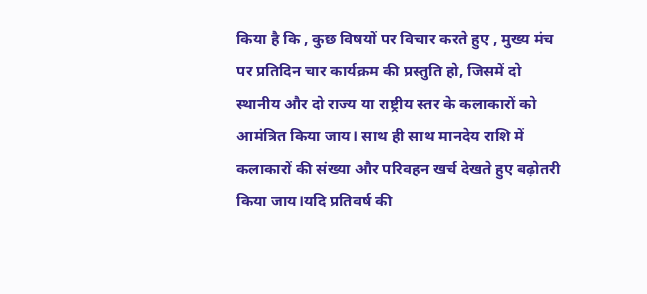किया है कि , कुछ विषयों पर विचार करते हुए , मुख्य मंच पर प्रतिदिन चार कार्यक्रम की प्रस्तुति हो, जिसमें दो स्थानीय और दो राज्य या राष्ट्रीय स्तर के कलाकारों को आमंत्रित किया जाय। साथ ही साथ मानदेय राशि में कलाकारों की संख्या और परिवहन खर्च देखते हुए बढ़ोतरी किया जाय।यदि प्रतिवर्ष की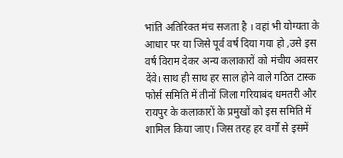भांति अतिरिक्त मंच सजता है । वहां भी योग्यता के आधार पर या जिसे पूर्व वर्ष दिया गया हो ,उसे इस वर्ष विराम देकर अन्य कलाकारों को मंचीय अवसर देंवे। साथ ही साथ हर साल होने वाले गठित टास्क फोर्स समिति में तीनों जिला गरियाबंद धमतरी और रायपुर के कलाकारों के प्रमुखों को इस समिति में शामिल किया जाए। जिस तरह हर वर्गों से इसमें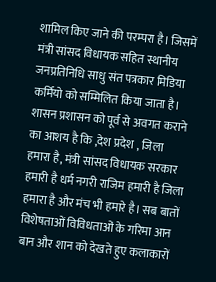शामिल किए जाने की परम्परा है। जिसमें मंत्री सांसद विधायक सहित स्थानीय जनप्रतिनिधि साधु संत पत्रकार मिडिया कर्मियो को सम्मिलित किया जाता है।
शासन प्रशासन को पूर्व से अवगत कराने का आशय है कि ,देश प्रदेश , जिला हमारा है, मंत्री सांसद विधायक सरकार हमारी है धर्म नगरी राजिम हमारी है जिला हमारा है और मंच भी हमारे है। सब बातों विशेषताओं विविधताओं के गरिमा आन बान और शान को देखते हुए कलाकारों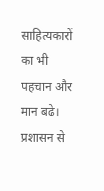साहित्यकारों का भी पहचान और मान बढे।
प्रशासन से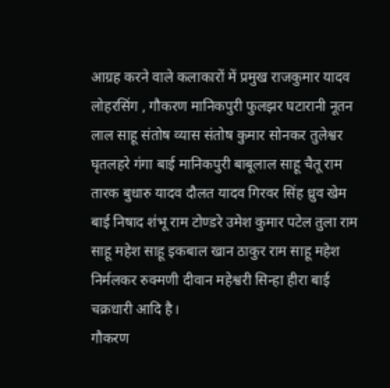आग्रह करने वाले कलाकारों में प्रमुख राजकुमार यादव लोहरसिंग , गौकरण मानिकपुरी फुलझर घटारानी नूतन लाल साहू संतोष व्यास संतोष कुमार सोनकर तुलेश्वर घृतलहरे गंगा बाई मानिकपुरी बाबूलाल साहू चैतू राम तारक बुधारु यादव दौलत यादव गिरवर सिंह ध्रुव खेम बाई निषाद शंभू राम टोण्डरे उमेश कुमार पटेल तुला राम साहू महेश साहू इकबाल खान ठाकुर राम साहू महेश निर्मलकर रुक्मणी दीवान महेश्वरी सिन्हा हीरा बाई चक्रधारी आदि है।
गौकरण